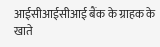आईसीआईसीआई बैंक के ग्राहक के खाते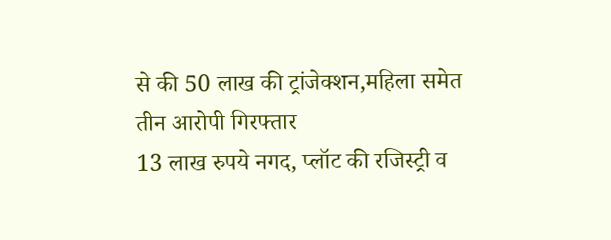से की 50 लाख की ट्रांजेक्शन,महिला समेत तीन आरोपी गिरफ्तार
13 लाख रुपये नगद, प्लॉट की रजिस्ट्री व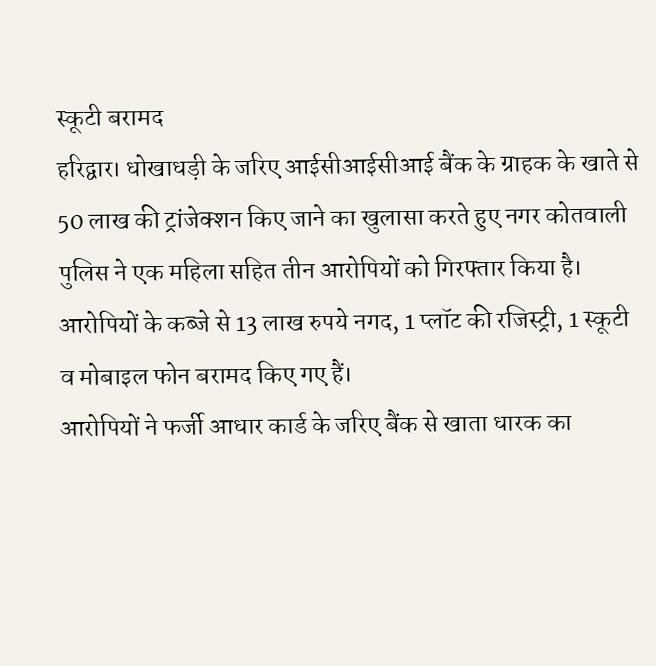स्कूटी बरामद
हरिद्वार। धोखाधड़ी के जरिए आईसीआईसीआई बैंक के ग्राहक के खाते से 50 लाख की ट्रांजेक्शन किए जाने का खुलासा करते हुए नगर कोतवाली पुलिस ने एक महिला सहित तीन आरोपियों को गिरफ्तार किया है। आरोपियों के कब्जे से 13 लाख रुपये नगद, 1 प्लॉट की रजिस्ट्री, 1 स्कूटी व मोबाइल फोन बरामद किए गए हैं।
आरोपियों ने फर्जी आधार कार्ड के जरिए बैंक से खाता धारक का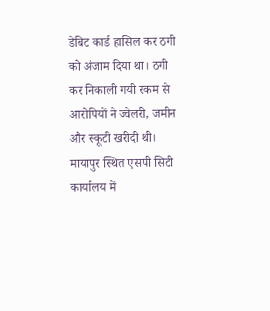डेबिट कार्ड हासिल कर ठगी को अंजाम दिया था। ठगी कर निकाली गयी रकम से आरोपियों ने ज्वेलरी, जमीन और स्कूटी खरीदी थी। मायापुर स्थित एसपी सिटी कार्यालय में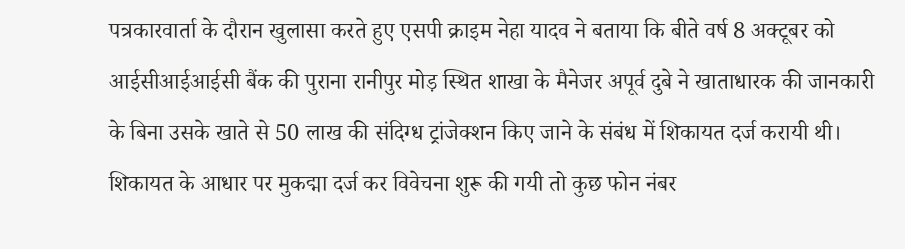पत्रकारवार्ता के दौरान खुलासा करते हुए एसपी क्राइम नेहा यादव ने बताया कि बीते वर्ष 8 अक्टूबर को आईसीआईआईसी बैंक की पुराना रानीपुर मोड़ स्थित शाखा के मैनेजर अपूर्व दुबे ने खाताधारक की जानकारी के बिना उसके खाते से 50 लाख की संदिग्ध ट्रांजेक्शन किए जाने के संबंध में शिकायत दर्ज करायी थी।
शिकायत के आधार पर मुकद्मा दर्ज कर विवेचना शुरू की गयी तो कुछ फोन नंबर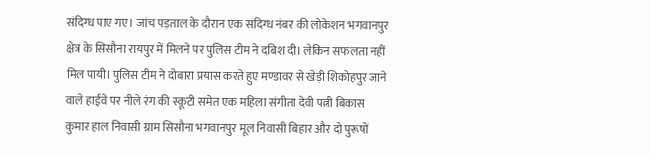संदिग्ध पाए गए। जांच पड़ताल के दौरान एक संदिग्ध नंबर की लोकेशन भगवानपुर क्षेत्र के सिसौना रायपुर में मिलने पर पुलिस टीम ने दबिश दी। लेकिन सफलता नहीं मिल पायी। पुलिस टीम ने दोबारा प्रयास करते हुए मण्डावर से खेड़ी शिकोहपुर जाने वाले हाईवे पर नीले रंग की स्कूटी समेत एक महिला संगीता देवी पत्नी बिकास कुमार हाल निवासी ग्राम सिसौना भगवानपुर मूल निवासी बिहार और दो पुरूषों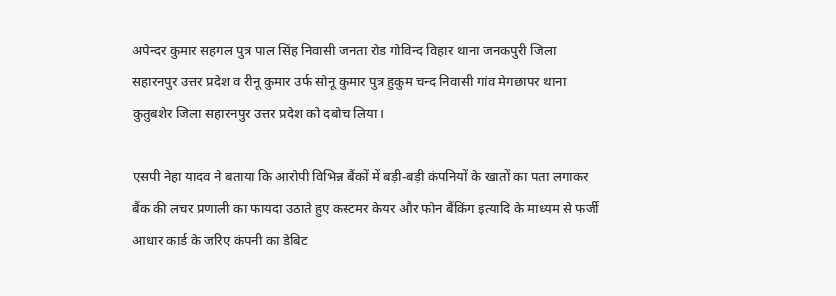अपेन्दर कुमार सहगल पुत्र पाल सिंह निवासी जनता रोड गोविन्द विहार थाना जनकपुरी जिला सहारनपुर उत्तर प्रदेश व रीनू कुमार उर्फ सोनू कुमार पुत्र हुकुम चन्द निवासी गांव मेगछापर थाना कुतुबशेर जिला सहारनपुर उत्तर प्रदेश को दबोच लिया।

एसपी नेहा यादव ने बताया कि आरोपी विभिन्न बैंकों में बड़ी-बड़ी कंपनियों के खातों का पता लगाकर बैंक की लचर प्रणाली का फायदा उठाते हुए कस्टमर केयर और फोन बैंकिंग इत्यादि के माध्यम से फर्जी आधार कार्ड के जरिए कंपनी का डेबिट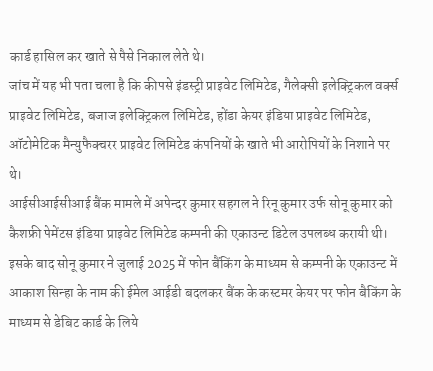कार्ड हासिल कर खाते से पैसे निकाल लेते थे।
जांच में यह भी पता चला है कि कीपसे इंडस्ट्री प्राइवेट लिमिटेड, गैलेक्सी इलेक्ट्रिकल वर्क्स प्राइवेट लिमिटेड, बजाज इलेक्ट्रिकल लिमिटेड, होंडा केयर इंडिया प्राइवेट लिमिटेड, ऑटोमेटिक मैन्युफैक्चरर प्राइवेट लिमिटेड कंपनियों के खाते भी आरोपियों के निशाने पर थे।
आईसीआईसीआई बैंक मामले में अपेन्दर कुमार सहगल ने रिनू कुमार उर्फ सोनू कुमार को कैशफ्री पेमेंटस इंडिया प्राइवेट लिमिटेड कम्पनी की एकाउन्ट डिटेल उपलब्ध करायी थी। इसके बाद सोनू कुमार ने जुलाई 2025 में फोन बैंकिंग के माध्यम से कम्पनी के एकाउन्ट में आकाश सिन्हा के नाम की ईमेल आईडी बदलकर बैंक के कस्टमर केयर पर फोन बैकिंग के माध्यम से डेबिट कार्ड के लिये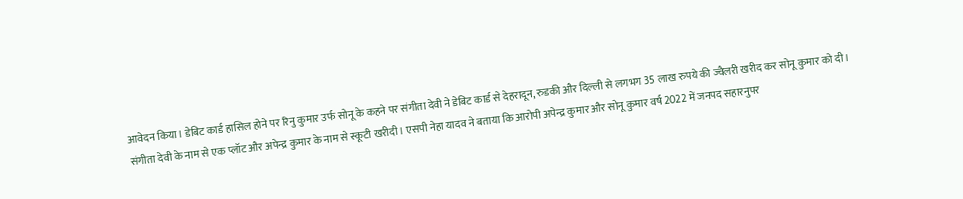आवेदन किया। डेबिट कार्ड हासिल होने पर रिनु कुमार उर्फ सोनू के कहने पर संगीता देवी ने डेबिट कार्ड से देहरादून, रुडकी और दिल्ली से लगभग 35 लाख रुपये की ज्वैलरी खरीद कर सोनू कुमार को दी।
संगीता देवी के नाम से एक प्लॉट और अपेन्द्र कुमार के नाम से स्कूटी खरीदी। एसपी नेहा यादव ने बताया कि आरोपी अपेन्द्र कुमार और सोनू कुमार वर्ष 2022 में जनपद सहारनुपर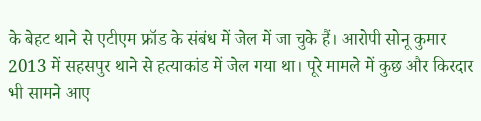के बेहट थाने से एटीएम फ्रॉड के संबंध में जेल में जा चुके हैं। आरोपी सोनू कुमार 2013 में सहसपुर थाने से हत्याकांड में जेल गया था। पूरे मामले में कुछ और किरदार भी सामने आए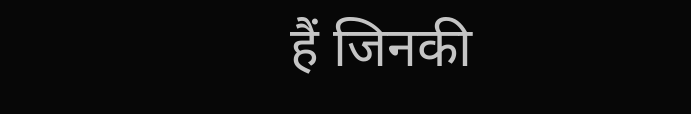हैं जिनकी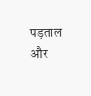पड़ताल और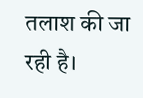तलाश की जा रही है।